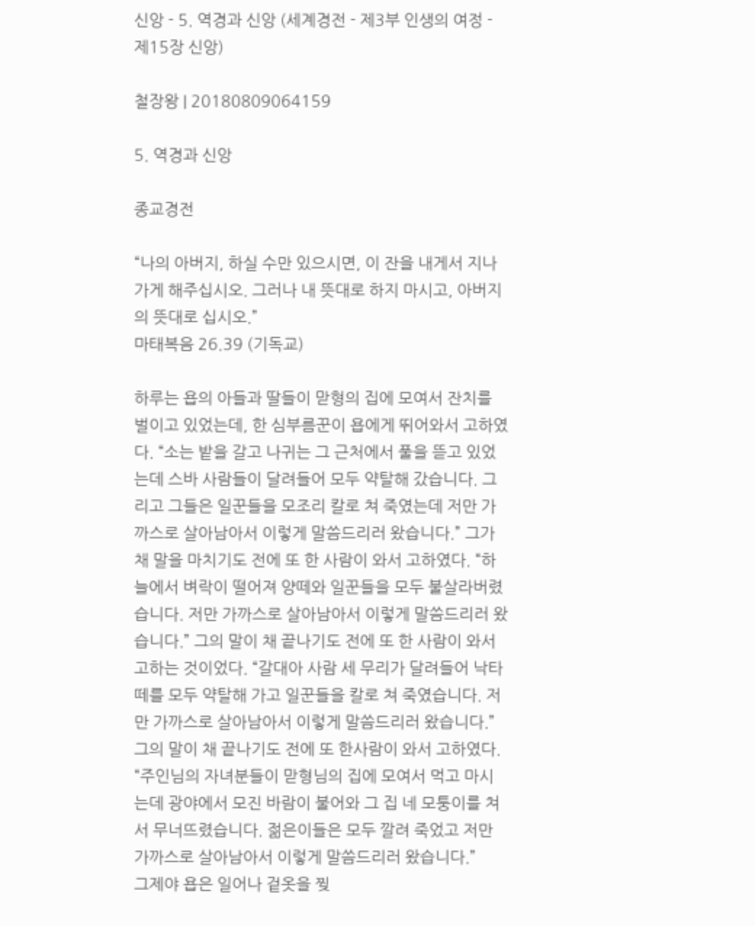신앙 - 5. 역경과 신앙 (세계경전 - 제3부 인생의 여정 - 제15장 신앙)

철장왕 | 20180809064159

5. 역경과 신앙

종교경전

“나의 아버지, 하실 수만 있으시면, 이 잔을 내게서 지나가게 해주십시오. 그러나 내 뜻대로 하지 마시고, 아버지의 뜻대로 십시오.”
마태복음 26.39 (기독교)

하루는 욥의 아들과 딸들이 맏형의 집에 모여서 잔치를 벌이고 있었는데, 한 심부름꾼이 욥에게 뛰어와서 고하였다. “소는 밭을 갈고 나귀는 그 근처에서 풀을 뜯고 있었는데 스바 사람들이 달려들어 모두 약탈해 갔습니다. 그리고 그들은 일꾼들을 모조리 칼로 쳐 죽였는데 저만 가까스로 살아남아서 이렇게 말씀드리러 왔습니다.” 그가 채 말을 마치기도 전에 또 한 사람이 와서 고하였다. “하늘에서 벼락이 떨어져 양떼와 일꾼들을 모두 불살라버렸습니다. 저만 가까스로 살아남아서 이렇게 말씀드리러 왔습니다.” 그의 말이 채 끝나기도 전에 또 한 사람이 와서 고하는 것이었다. “갈대아 사람 세 무리가 달려들어 낙타 떼를 모두 약탈해 가고 일꾼들을 칼로 쳐 죽였습니다. 저만 가까스로 살아남아서 이렇게 말씀드리러 왔습니다.” 그의 말이 채 끝나기도 전에 또 한사람이 와서 고하였다. “주인님의 자녀분들이 맏형님의 집에 모여서 먹고 마시는데 광야에서 모진 바람이 불어와 그 집 네 모퉁이를 쳐서 무너뜨렸습니다. 젊은이들은 모두 깔려 죽었고 저만 가까스로 살아남아서 이렇게 말씀드리러 왔습니다.”
그제야 욥은 일어나 겉옷을 찢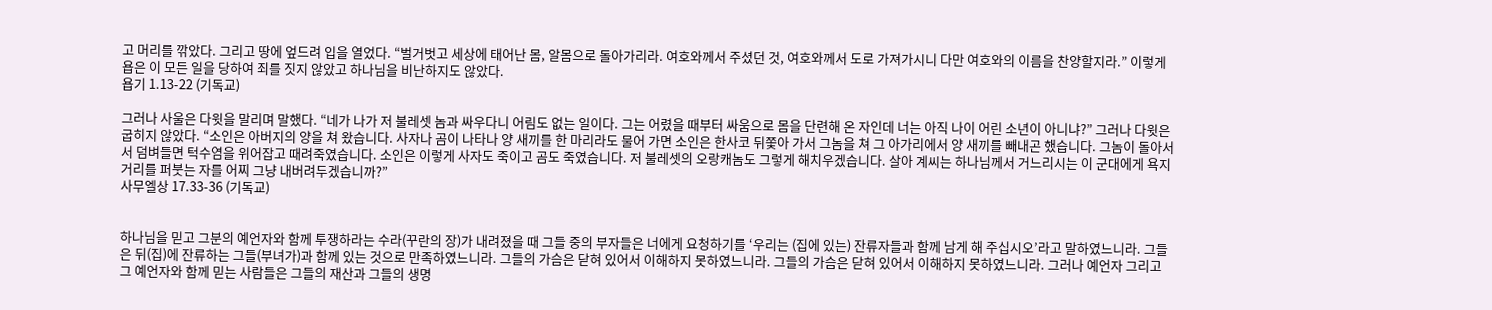고 머리를 깎았다. 그리고 땅에 엎드려 입을 열었다. “벌거벗고 세상에 태어난 몸, 알몸으로 돌아가리라. 여호와께서 주셨던 것, 여호와께서 도로 가져가시니 다만 여호와의 이름을 찬양할지라.” 이렇게 욥은 이 모든 일을 당하여 죄를 짓지 않았고 하나님을 비난하지도 않았다.
욥기 1.13-22 (기독교)

그러나 사울은 다윗을 말리며 말했다. “네가 나가 저 불레셋 놈과 싸우다니 어림도 없는 일이다. 그는 어렸을 때부터 싸움으로 몸을 단련해 온 자인데 너는 아직 나이 어린 소년이 아니냐?” 그러나 다윗은 굽히지 않았다. “소인은 아버지의 양을 쳐 왔습니다. 사자나 곰이 나타나 양 새끼를 한 마리라도 물어 가면 소인은 한사코 뒤쫓아 가서 그놈을 쳐 그 아가리에서 양 새끼를 빼내곤 했습니다. 그놈이 돌아서서 덤벼들면 턱수염을 위어잡고 때려죽였습니다. 소인은 이렇게 사자도 죽이고 곰도 죽였습니다. 저 불레셋의 오랑캐놈도 그렇게 해치우겠습니다. 살아 계씨는 하나님께서 거느리시는 이 군대에게 욕지거리를 퍼붓는 자를 어찌 그냥 내버려두겠습니까?”
사무엘상 17.33-36 (기독교)


하나님을 믿고 그분의 예언자와 함께 투쟁하라는 수라(꾸란의 장)가 내려졌을 때 그들 중의 부자들은 너에게 요청하기를 ‘우리는 (집에 있는) 잔류자들과 함께 남게 해 주십시오’라고 말하였느니라. 그들은 뒤(집)에 잔류하는 그들(부녀가)과 함께 있는 것으로 만족하였느니라. 그들의 가슴은 닫혀 있어서 이해하지 못하였느니라. 그들의 가슴은 닫혀 있어서 이해하지 못하였느니라. 그러나 예언자 그리고 그 예언자와 함께 믿는 사람들은 그들의 재산과 그들의 생명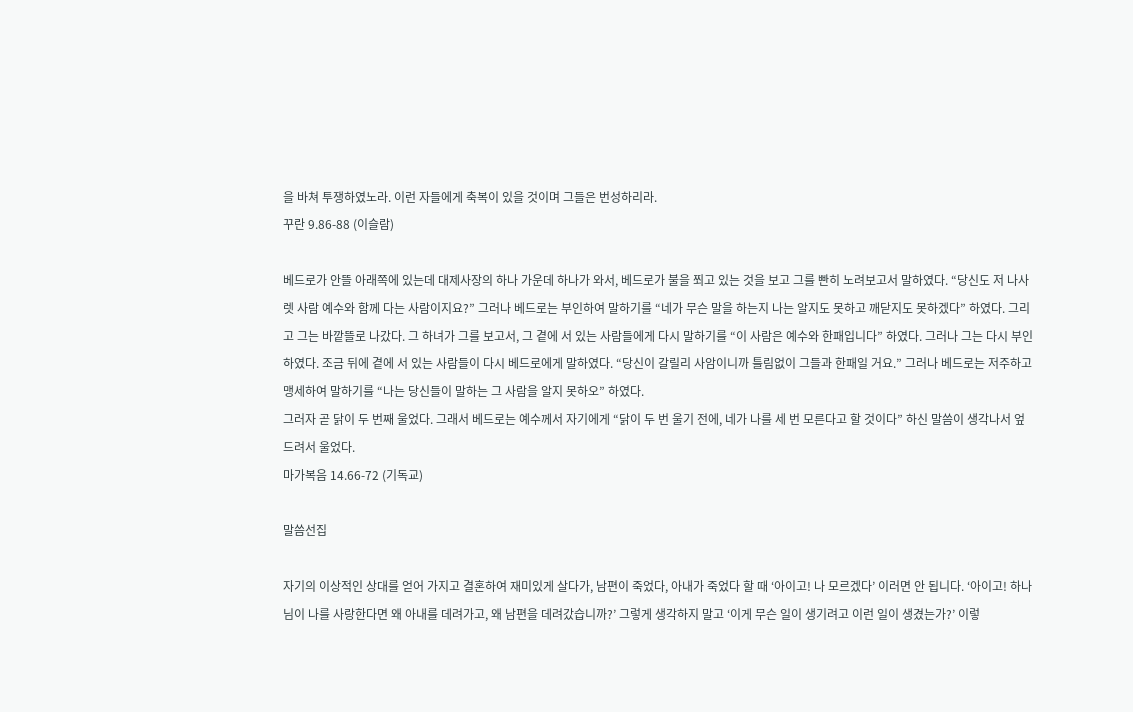을 바쳐 투쟁하였노라. 이런 자들에게 축복이 있을 것이며 그들은 번성하리라.
꾸란 9.86-88 (이슬람)

베드로가 안뜰 아래쪽에 있는데 대제사장의 하나 가운데 하나가 와서, 베드로가 불을 쬐고 있는 것을 보고 그를 빤히 노려보고서 말하였다. “당신도 저 나사렛 사람 예수와 함께 다는 사람이지요?” 그러나 베드로는 부인하여 말하기를 “네가 무슨 말을 하는지 나는 알지도 못하고 깨닫지도 못하겠다” 하였다. 그리고 그는 바깥뜰로 나갔다. 그 하녀가 그를 보고서, 그 곁에 서 있는 사람들에게 다시 말하기를 “이 사람은 예수와 한패입니다” 하였다. 그러나 그는 다시 부인하였다. 조금 뒤에 곁에 서 있는 사람들이 다시 베드로에게 말하였다. “당신이 갈릴리 사암이니까 틀림없이 그들과 한패일 거요.” 그러나 베드로는 저주하고 맹세하여 말하기를 “나는 당신들이 말하는 그 사람을 알지 못하오” 하였다.
그러자 곧 닭이 두 번째 울었다. 그래서 베드로는 예수께서 자기에게 “닭이 두 번 울기 전에, 네가 나를 세 번 모른다고 할 것이다” 하신 말씀이 생각나서 엎드려서 울었다.
마가복음 14.66-72 (기독교)

말씀선집

자기의 이상적인 상대를 얻어 가지고 결혼하여 재미있게 살다가, 남편이 죽었다, 아내가 죽었다 할 때 ‘아이고! 나 모르겠다’ 이러면 안 됩니다. ‘아이고! 하나님이 나를 사랑한다면 왜 아내를 데려가고, 왜 남편을 데려갔습니까?’ 그렇게 생각하지 말고 ‘이게 무슨 일이 생기려고 이런 일이 생겼는가?’ 이렇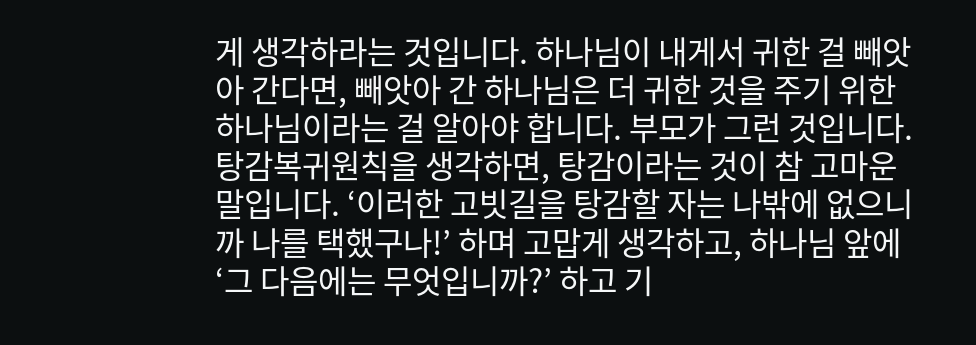게 생각하라는 것입니다. 하나님이 내게서 귀한 걸 빼앗아 간다면, 빼앗아 간 하나님은 더 귀한 것을 주기 위한 하나님이라는 걸 알아야 합니다. 부모가 그런 것입니다. 탕감복귀원칙을 생각하면, 탕감이라는 것이 참 고마운 말입니다. ‘이러한 고빗길을 탕감할 자는 나밖에 없으니까 나를 택했구나!’ 하며 고맙게 생각하고, 하나님 앞에 ‘그 다음에는 무엇입니까?’ 하고 기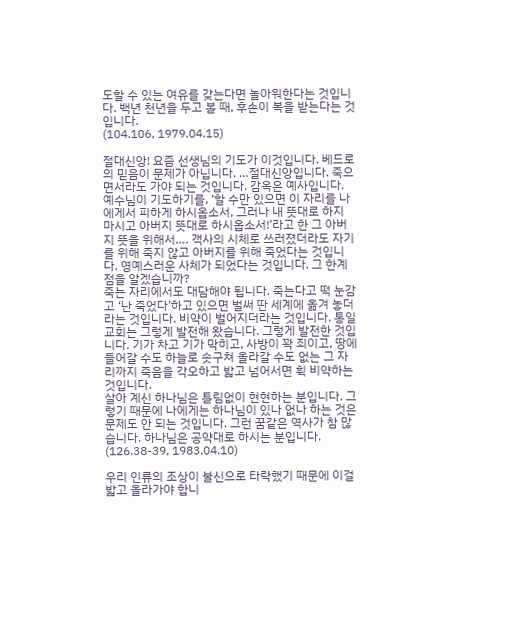도할 수 있는 여유를 갖는다면 놀아워한다는 것입니다. 백년 천년을 두고 볼 때, 후손이 복을 받는다는 것입니다.
(104.106, 1979.04.15)

절대신앙! 요즘 선생님의 기도가 이것입니다. 베드로의 믿음이 문제가 아닙니다. …절대신앙입니다. 죽으면서라도 가야 되는 것입니다. 감옥은 예사입니다. 예수님이 기도하기를, ‘할 수만 있으면 이 자리를 나에게서 피하게 하시옵소서, 그러나 내 뜻대로 하지 마시고 아버지 뜻대로 하시옵소서!’라고 한 그 아버지 뜻을 위해서…. 객사의 시체로 쓰러졌더라도 자기를 위해 죽지 않고 아버지를 위해 죽었다는 것입니다. 영예스러운 사체가 되었다는 것입니다. 그 한계점을 알겠습니까?
죽는 자리에서도 대담해야 됩니다. 죽는다고 떡 눈감고 ‘난 죽었다’하고 있으면 벌써 딴 세계에 옮겨 놓더라는 것입니다. 비약이 벌어지더라는 것입니다. 통일교회는 그렇게 발전해 왔습니다. 그렇게 발전한 것입니다. 기가 차고 기가 막히고, 사방이 꽉 죄이고, 땅에 들어갈 수도 하늘로 솟구쳐 올라갈 수도 없는 그 자리까지 죽음을 각오하고 밟고 넘어서면 휙 비약하는 것입니다.
살아 계신 하나님은 틀림없이 현현하는 분입니다. 그렇기 때문에 나에게는 하나님이 있나 없나 하는 것은 문제도 안 되는 것입니다. 그런 꿈같은 역사가 참 많습니다. 하나님은 공약대로 하시는 분입니다.
(126.38-39, 1983.04.10)

우리 인류의 조상이 불신으로 타락했기 때문에 이걸 밟고 올라가야 합니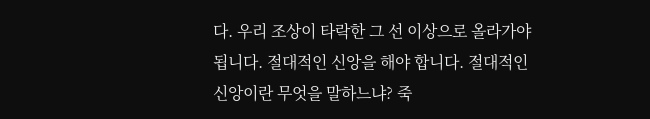다. 우리 조상이 타락한 그 선 이상으로 올라가야 됩니다. 절대적인 신앙을 해야 합니다. 절대적인 신앙이란 무엇을 말하느냐? 죽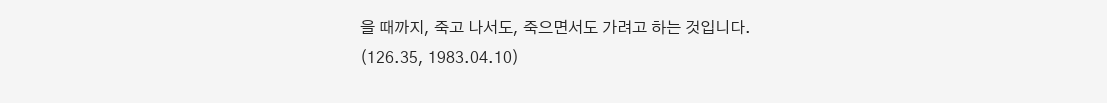을 때까지, 죽고 나서도, 죽으면서도 가려고 하는 것입니다.
(126.35, 1983.04.10)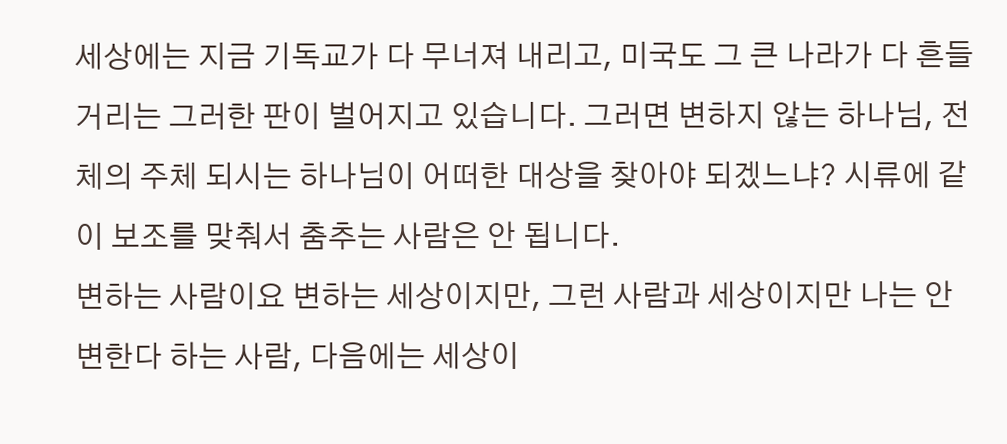세상에는 지금 기독교가 다 무너져 내리고, 미국도 그 큰 나라가 다 흔들거리는 그러한 판이 벌어지고 있습니다. 그러면 변하지 않는 하나님, 전체의 주체 되시는 하나님이 어떠한 대상을 찾아야 되겠느냐? 시류에 같이 보조를 맞춰서 춤추는 사람은 안 됩니다.
변하는 사람이요 변하는 세상이지만, 그런 사람과 세상이지만 나는 안 변한다 하는 사람, 다음에는 세상이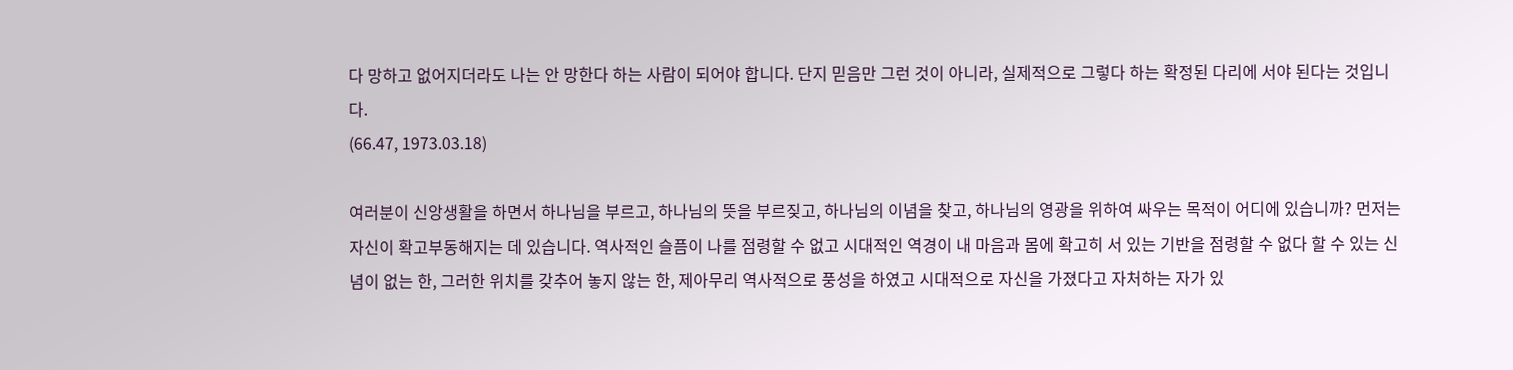다 망하고 없어지더라도 나는 안 망한다 하는 사람이 되어야 합니다. 단지 믿음만 그런 것이 아니라, 실제적으로 그렇다 하는 확정된 다리에 서야 된다는 것입니다.
(66.47, 1973.03.18)

여러분이 신앙생활을 하면서 하나님을 부르고, 하나님의 뜻을 부르짖고, 하나님의 이념을 찾고, 하나님의 영광을 위하여 싸우는 목적이 어디에 있습니까? 먼저는 자신이 확고부동해지는 데 있습니다. 역사적인 슬픔이 나를 점령할 수 없고 시대적인 역경이 내 마음과 몸에 확고히 서 있는 기반을 점령할 수 없다 할 수 있는 신념이 없는 한, 그러한 위치를 갖추어 놓지 않는 한, 제아무리 역사적으로 풍성을 하였고 시대적으로 자신을 가졌다고 자처하는 자가 있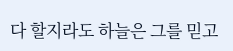다 할지라도 하늘은 그를 믿고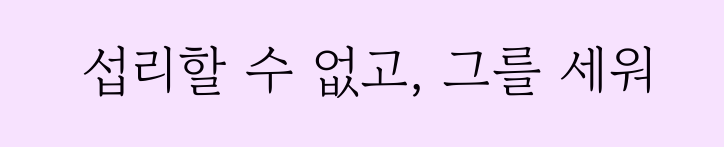섭리할 수 없고, 그를 세워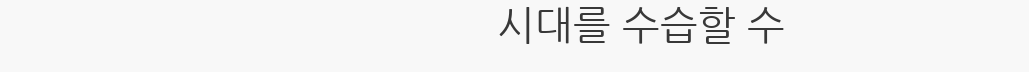시대를 수습할 수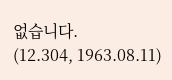없습니다.
(12.304, 1963.08.11)